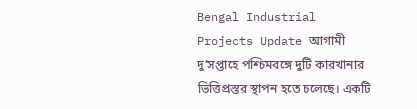Bengal Industrial Projects Update আগামী দু’সপ্তাহে পশ্চিমবঙ্গে দুটি কারখানার ভিত্তিপ্রস্তর স্থাপন হতে চলেছে। একটি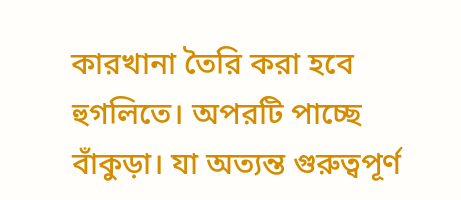কারখানা তৈরি করা হবে হুগলিতে। অপরটি পাচ্ছে বাঁকুড়া। যা অত্যন্ত গুরুত্বপূর্ণ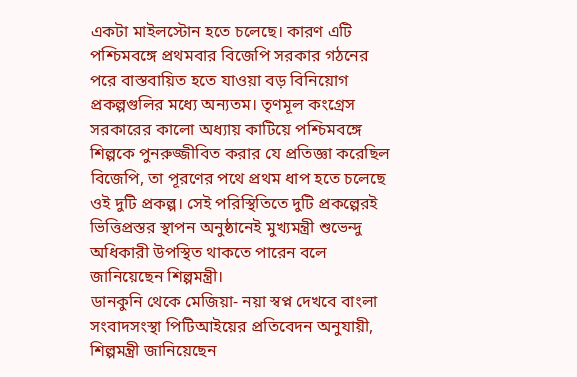একটা মাইলস্টোন হতে চলেছে। কারণ এটি পশ্চিমবঙ্গে প্রথমবার বিজেপি সরকার গঠনের পরে বাস্তবায়িত হতে যাওয়া বড় বিনিয়োগ প্রকল্পগুলির মধ্যে অন্যতম। তৃণমূল কংগ্রেস সরকারের কালো অধ্যায় কাটিয়ে পশ্চিমবঙ্গে শিল্পকে পুনরুজ্জীবিত করার যে প্রতিজ্ঞা করেছিল বিজেপি, তা পূরণের পথে প্রথম ধাপ হতে চলেছে ওই দুটি প্রকল্প। সেই পরিস্থিতিতে দুটি প্রকল্পেরই ভিত্তিপ্রস্তর স্থাপন অনুষ্ঠানেই মুখ্যমন্ত্রী শুভেন্দু অধিকারী উপস্থিত থাকতে পারেন বলে জানিয়েছেন শিল্পমন্ত্রী।
ডানকুনি থেকে মেজিয়া- নয়া স্বপ্ন দেখবে বাংলা
সংবাদসংস্থা পিটিআইয়ের প্রতিবেদন অনুযায়ী, শিল্পমন্ত্রী জানিয়েছেন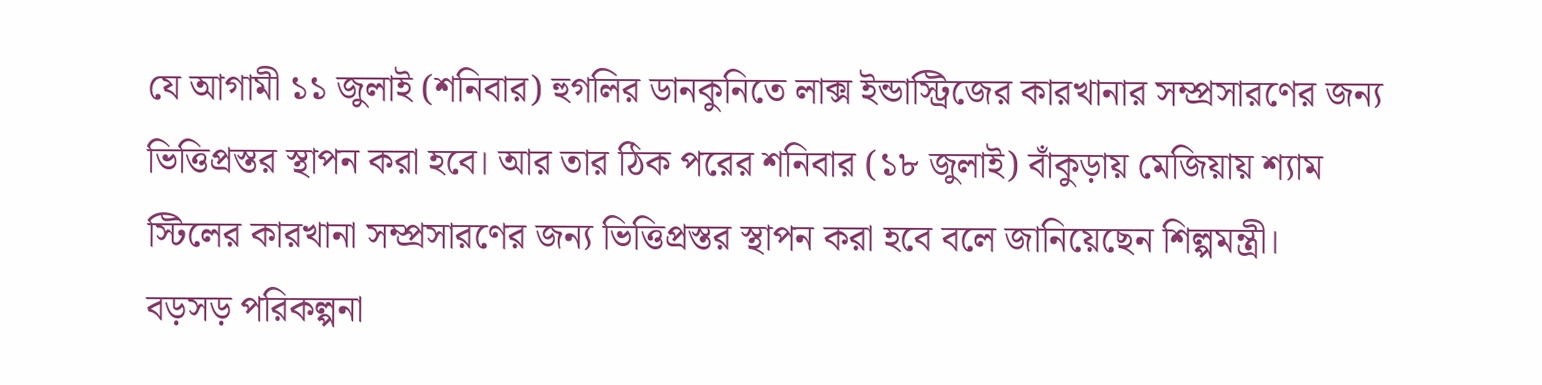যে আগামী ১১ জুলাই (শনিবার) হুগলির ডানকুনিতে লাক্স ইন্ডাস্ট্রিজের কারখানার সম্প্রসারণের জন্য ভিত্তিপ্রস্তর স্থাপন করা হবে। আর তার ঠিক পরের শনিবার (১৮ জুলাই) বাঁকুড়ায় মেজিয়ায় শ্যাম স্টিলের কারখানা সম্প্রসারণের জন্য ভিত্তিপ্রস্তর স্থাপন করা হবে বলে জানিয়েছেন শিল্পমন্ত্রী।
বড়সড় পরিকল্পনা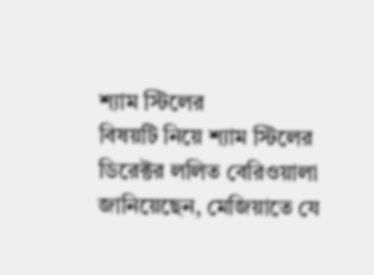শ্যাম স্টিলের
বিষয়টি নিয়ে শ্যাম স্টিলের ডিরেক্টর ললিত বেরিওয়ালা জানিয়েছেন, মেজিয়াতে যে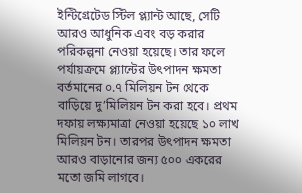ইন্টিগ্রেটেড স্টিল প্ল্যান্ট আছে, সেটি আরও আধুনিক এবং বড় করার পরিকল্পনা নেওয়া হয়েছে। তার ফলে পর্যায়ক্রমে প্ল্যান্টের উৎপাদন ক্ষমতা বর্তমানের ০.৭ মিলিয়ন টন থেকে বাড়িয়ে দু’মিলিয়ন টন করা হবে। প্রথম দফায় লক্ষ্যমাত্রা নেওয়া হয়েছে ১০ লাখ মিলিয়ন টন। তারপর উৎপাদন ক্ষমতা আরও বাড়ানোর জন্য ৫০০ একরের মতো জমি লাগবে।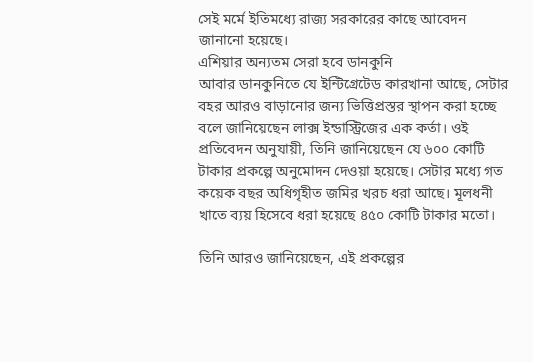সেই মর্মে ইতিমধ্যে রাজ্য সরকারের কাছে আবেদন জানানো হয়েছে।
এশিয়ার অন্যতম সেরা হবে ডানকুনি
আবার ডানকুনিতে যে ইন্টিগ্রেটেড কারখানা আছে, সেটার বহর আরও বাড়ানোর জন্য ভিত্তিপ্রস্তর স্থাপন করা হচ্ছে বলে জানিয়েছেন লাক্স ইন্ডাস্ট্রিজের এক কর্তা। ওই প্রতিবেদন অনুযায়ী, তিনি জানিয়েছেন যে ৬০০ কোটি টাকার প্রকল্পে অনুমোদন দেওয়া হয়েছে। সেটার মধ্যে গত কয়েক বছর অধিগৃহীত জমির খরচ ধরা আছে। মূলধনী খাতে ব্যয় হিসেবে ধরা হয়েছে ৪৫০ কোটি টাকার মতো।

তিনি আরও জানিয়েছেন, এই প্রকল্পের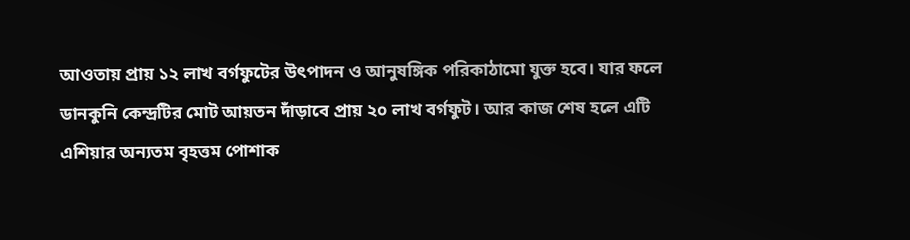আওতায় প্রায় ১২ লাখ বর্গফুটের উৎপাদন ও আনুষঙ্গিক পরিকাঠামো যুক্ত হবে। যার ফলে ডানকুনি কেন্দ্রটির মোট আয়তন দাঁড়াবে প্রায় ২০ লাখ বর্গফুট। আর কাজ শেষ হলে এটি এশিয়ার অন্যতম বৃহত্তম পোশাক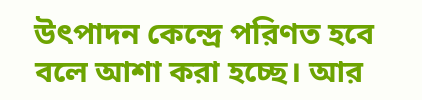উৎপাদন কেন্দ্রে পরিণত হবে বলে আশা করা হচ্ছে। আর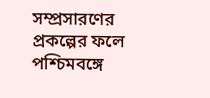সম্প্রসারণের প্রকল্পের ফলে পশ্চিমবঙ্গে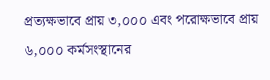প্রত্যক্ষভাবে প্রায় ৩,০০০ এবং পরোক্ষভাবে প্রায় ৬,০০০ কর্মসংস্থানের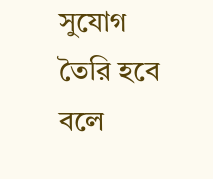সুযোগ তৈরি হবে বলে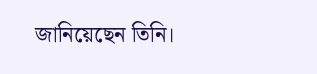জানিয়েছেন তিনি।